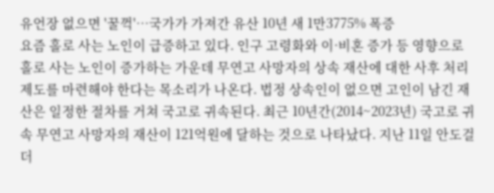유언장 없으면 '꿀꺽'…국가가 가져간 유산 10년 새 1만3775% 폭증
요즘 홀로 사는 노인이 급증하고 있다. 인구 고령화와 이·비혼 증가 등 영향으로 홀로 사는 노인이 증가하는 가운데 무연고 사망자의 상속 재산에 대한 사후 처리 제도를 마련해야 한다는 목소리가 나온다. 법정 상속인이 없으면 고인이 남긴 재산은 일정한 절차를 거쳐 국고로 귀속된다. 최근 10년간(2014~2023년) 국고로 귀속 무연고 사망자의 재산이 121억원에 달하는 것으로 나타났다. 지난 11일 안도걸 더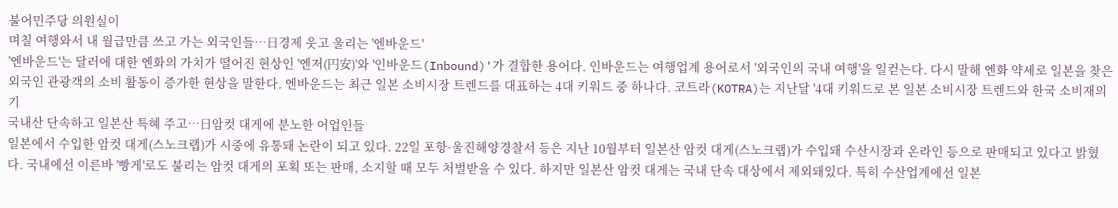불어민주당 의원실이
며칠 여행와서 내 월급만큼 쓰고 가는 외국인들…日경제 웃고 울리는 '엔바운드'
'엔바운드'는 달러에 대한 엔화의 가치가 떨어진 현상인 '엔저(円安)'와 '인바운드(Inbound)'가 결합한 용어다. 인바운드는 여행업계 용어로서 '외국인의 국내 여행'을 일컫는다. 다시 말해 엔화 약세로 일본을 찾은 외국인 관광객의 소비 활동이 증가한 현상을 말한다. 엔바운드는 최근 일본 소비시장 트렌드를 대표하는 4대 키워드 중 하나다. 코트라(KOTRA)는 지난달 '4대 키워드로 본 일본 소비시장 트렌드와 한국 소비재의 기
국내산 단속하고 일본산 특혜 주고…日암컷 대게에 분노한 어업인들
일본에서 수입한 암컷 대게(스노크랩)가 시중에 유통돼 논란이 되고 있다. 22일 포항·울진해양경찰서 등은 지난 10월부터 일본산 암컷 대게(스노크랩)가 수입돼 수산시장과 온라인 등으로 판매되고 있다고 밝혔다. 국내에선 이른바 '빵게'로도 불리는 암컷 대게의 포획 또는 판매, 소지할 때 모두 처벌받을 수 있다. 하지만 일본산 암컷 대게는 국내 단속 대상에서 제외돼있다. 특히 수산업계에선 일본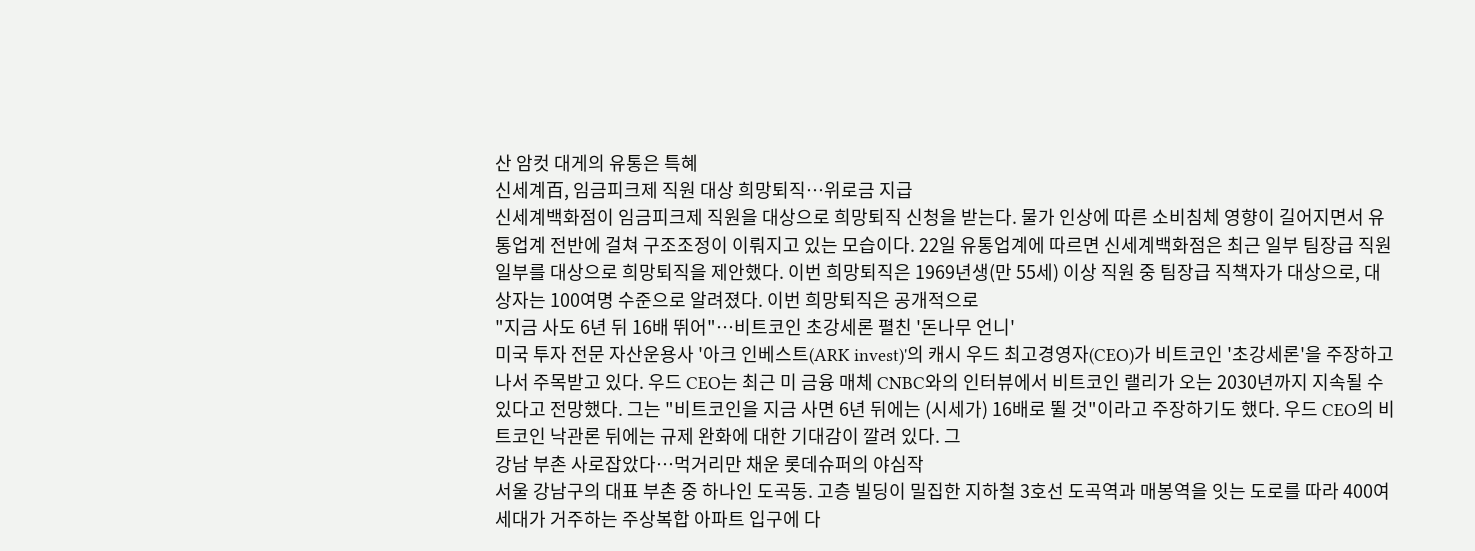산 암컷 대게의 유통은 특혜
신세계百, 임금피크제 직원 대상 희망퇴직…위로금 지급
신세계백화점이 임금피크제 직원을 대상으로 희망퇴직 신청을 받는다. 물가 인상에 따른 소비침체 영향이 길어지면서 유통업계 전반에 걸쳐 구조조정이 이뤄지고 있는 모습이다. 22일 유통업계에 따르면 신세계백화점은 최근 일부 팀장급 직원 일부를 대상으로 희망퇴직을 제안했다. 이번 희망퇴직은 1969년생(만 55세) 이상 직원 중 팀장급 직책자가 대상으로, 대상자는 100여명 수준으로 알려졌다. 이번 희망퇴직은 공개적으로
"지금 사도 6년 뒤 16배 뛰어"…비트코인 초강세론 펼친 '돈나무 언니'
미국 투자 전문 자산운용사 '아크 인베스트(ARK invest)'의 캐시 우드 최고경영자(CEO)가 비트코인 '초강세론'을 주장하고 나서 주목받고 있다. 우드 CEO는 최근 미 금융 매체 CNBC와의 인터뷰에서 비트코인 랠리가 오는 2030년까지 지속될 수 있다고 전망했다. 그는 "비트코인을 지금 사면 6년 뒤에는 (시세가) 16배로 뛸 것"이라고 주장하기도 했다. 우드 CEO의 비트코인 낙관론 뒤에는 규제 완화에 대한 기대감이 깔려 있다. 그
강남 부촌 사로잡았다…먹거리만 채운 롯데슈퍼의 야심작
서울 강남구의 대표 부촌 중 하나인 도곡동. 고층 빌딩이 밀집한 지하철 3호선 도곡역과 매봉역을 잇는 도로를 따라 400여세대가 거주하는 주상복합 아파트 입구에 다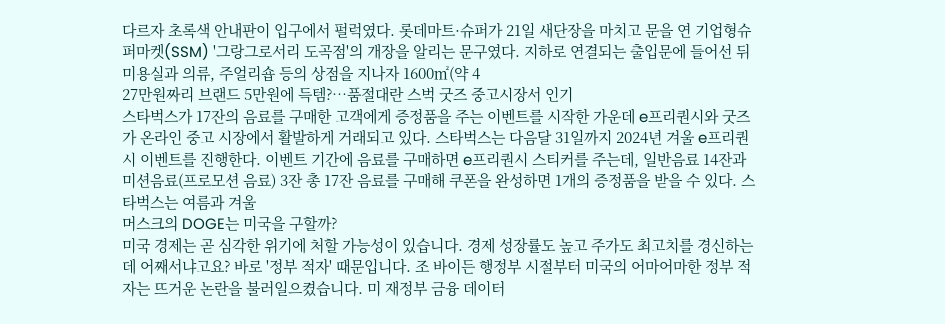다르자 초록색 안내판이 입구에서 펄럭였다. 롯데마트·슈퍼가 21일 새단장을 마치고 문을 연 기업형슈퍼마켓(SSM) '그랑그로서리 도곡점'의 개장을 알리는 문구였다. 지하로 연결되는 출입문에 들어선 뒤 미용실과 의류, 주얼리숍 등의 상점을 지나자 1600㎡(약 4
27만원짜리 브랜드 5만원에 득템?…품절대란 스벅 굿즈 중고시장서 인기
스타벅스가 17잔의 음료를 구매한 고객에게 증정품을 주는 이벤트를 시작한 가운데 e프리퀀시와 굿즈가 온라인 중고 시장에서 활발하게 거래되고 있다. 스타벅스는 다음달 31일까지 2024년 겨울 e프리퀀시 이벤트를 진행한다. 이벤트 기간에 음료를 구매하면 e프리퀀시 스티커를 주는데, 일반음료 14잔과 미션음료(프로모션 음료) 3잔 총 17잔 음료를 구매해 쿠폰을 완성하면 1개의 증정품을 받을 수 있다. 스타벅스는 여름과 겨울
머스크의 DOGE는 미국을 구할까?
미국 경제는 곧 심각한 위기에 처할 가능성이 있습니다. 경제 성장률도 높고 주가도 최고치를 경신하는데 어째서냐고요? 바로 '정부 적자' 때문입니다. 조 바이든 행정부 시절부터 미국의 어마어마한 정부 적자는 뜨거운 논란을 불러일으켰습니다. 미 재정부 금융 데이터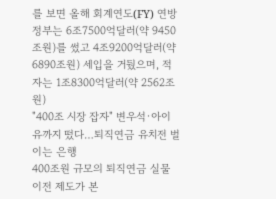를 보면 올해 회계연도(FY) 연방 정부는 6조7500억달러(약 9450조원)를 썼고 4조9200억달러(약 6890조원) 세입을 거뒀으며, 적자는 1조8300억달러(약 2562조원)
"400조 시장 잡자" 변우석·아이유까지 떴다…퇴직연금 유치전 벌이는 은행
400조원 규모의 퇴직연금 실물 이전 제도가 본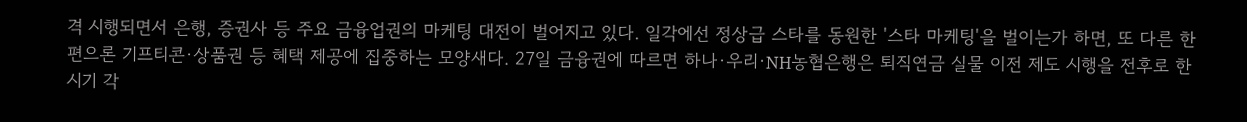격 시행되면서 은행, 증권사 등 주요 금융업권의 마케팅 대전이 벌어지고 있다. 일각에선 정상급 스타를 동원한 '스타 마케팅'을 벌이는가 하면, 또 다른 한편으론 기프티콘·상품권 등 혜택 제공에 집중하는 모양새다. 27일 금융권에 따르면 하나·우리·NH농협은행은 퇴직연금 실물 이전 제도 시행을 전후로 한 시기 각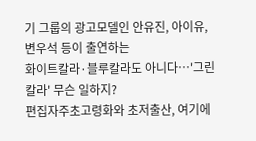기 그룹의 광고모델인 안유진, 아이유, 변우석 등이 출연하는
화이트칼라·블루칼라도 아니다…'그린칼라' 무슨 일하지?
편집자주초고령화와 초저출산, 여기에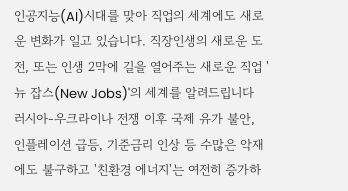인공지능(AI)시대를 맞아 직업의 세계에도 새로운 변화가 일고 있습니다. 직장인생의 새로운 도전, 또는 인생 2막에 길을 열어주는 새로운 직업 '뉴 잡스(New Jobs)'의 세계를 알려드립니다 러시아-우크라이나 전쟁 이후 국제 유가 불안, 인플레이션 급등, 기준금리 인상 등 수많은 악재에도 불구하고 '친환경 에너지'는 여전히 증가하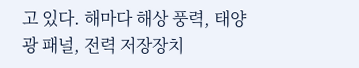고 있다. 해마다 해상 풍력, 태양광 패널, 전력 저장장치